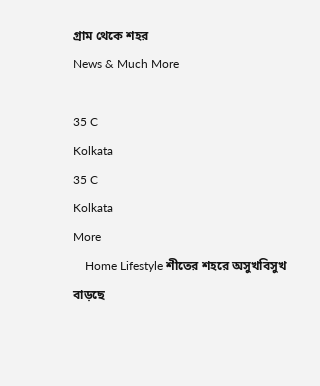গ্রাম থেকে শহর
News & Much More

35 C
Kolkata
35 C
Kolkata
More
    Home Lifestyle শীতের শহরে অসুখবিসুখ বাড়ছে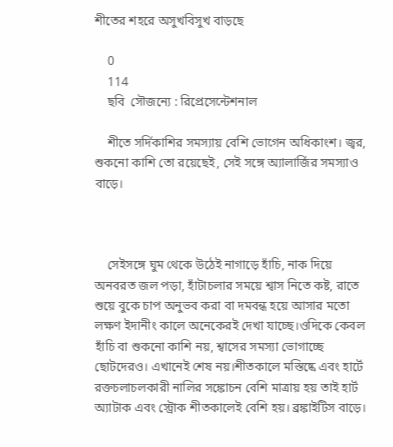শীতের শহরে অসুখবিসুখ বাড়ছে

    0
    114
    ছবি  সৌজন্যে : রিপ্রেসেন্টেশনাল

    শীতে সর্দিকাশির সমস্যায় বেশি ভোগেন অধিকাংশ। জ্বর, শুকনো কাশি তো রয়েছেই, সেই সঙ্গে অ্যালার্জির সমস্যাও বাড়ে।



    সেইসঙ্গে ঘুম থেকে উঠেই নাগাড়ে হাঁচি, নাক দিয়ে অনবরত জল পড়া, হাঁটাচলার সময়ে শ্বাস নিতে কষ্ট, রাতে শুয়ে বুকে চাপ অনুভব করা বা দমবন্ধ হয়ে আসার মতো লক্ষণ ইদানীং কালে অনেকেরই দেখা যাচ্ছে।ওদিকে কেবল হাঁচি বা শুকনো কাশি নয়, শ্বাসের সমস্যা ভোগাচ্ছে ছোটদেরও। এখানেই শেষ নয়।শীতকালে মস্তিষ্কে এবং হার্টে রক্তচলাচলকারী নালির সঙ্কোচন বেশি মাত্রায় হয় তাই হার্ট অ্যাটাক এবং স্ট্রোক শীতকালেই বেশি হয়। ব্রঙ্কাইটিস বাড়ে।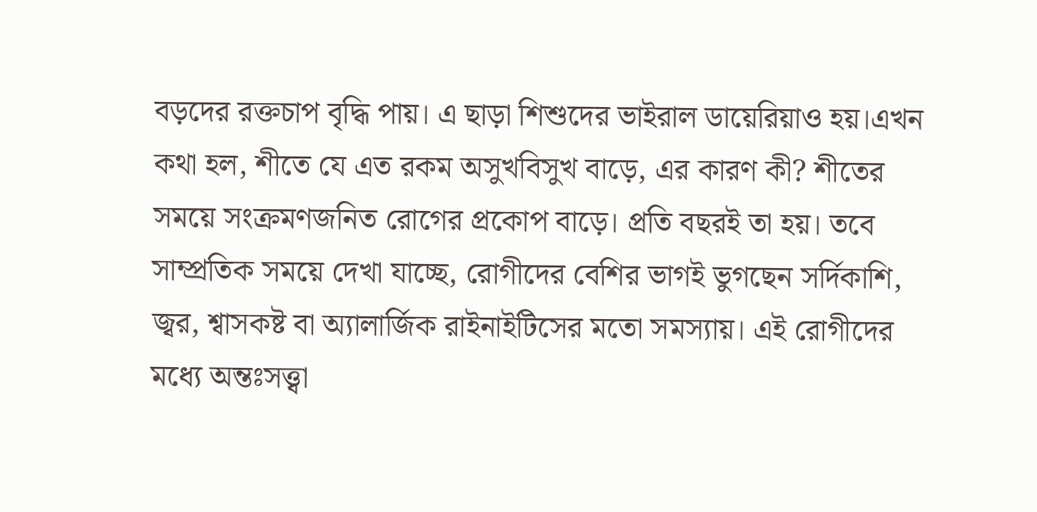বড়দের রক্তচাপ বৃদ্ধি পায়। এ ছাড়া শিশুদের ভাইরাল ডায়েরিয়াও হয়।এখন কথা হল, শীতে যে এত রকম অসুখবিসুখ বাড়ে, এর কারণ কী? শীতের সময়ে সংক্রমণজনিত রোগের প্রকোপ বাড়ে। প্রতি বছরই তা হয়। তবে সাম্প্রতিক সময়ে দেখা যাচ্ছে, রোগীদের বেশির ভাগই ভুগছেন সর্দিকাশি, জ্বর, শ্বাসকষ্ট বা অ্যালার্জিক রাইনাইটিসের মতো সমস্যায়। এই রোগীদের মধ্যে অন্তঃসত্ত্বা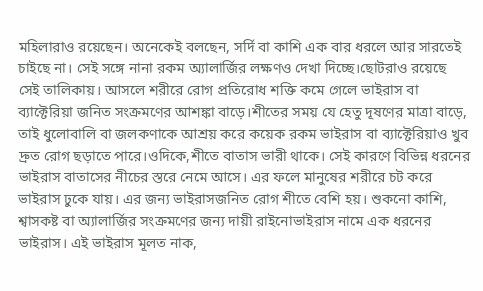মহিলারাও রয়েছেন। অনেকেই বলছেন, সর্দি বা কাশি এক বার ধরলে আর সারতেই চাইছে না। সেই সঙ্গে নানা রকম অ্যালার্জির লক্ষণও দেখা দিচ্ছে।ছোটরাও রয়েছে সেই তালিকায়। আসলে শরীরে রোগ প্রতিরোধ শক্তি কমে গেলে ভাইরাস বা ব্যাক্টেরিয়া জনিত সংক্রমণের আশঙ্কা বাড়ে।শীতের সময় যে হেতু দূষণের মাত্রা বাড়ে, তাই ধুলোবালি বা জলকণাকে আশ্রয় করে কয়েক রকম ভাইরাস বা ব্যাক্টেরিয়াও খুব দ্রুত রোগ ছড়াতে পারে।ওদিকে,শীতে বাতাস ভারী থাকে। সেই কারণে বিভিন্ন ধরনের ভাইরাস বাতাসের নীচের স্তরে নেমে আসে। এর ফলে মানুষের শরীরে চট করে ভাইরাস ঢুকে যায়। এর জন্য ভাইরাসজনিত রোগ শীতে বেশি হয়। শুকনো কাশি, শ্বাসকষ্ট বা অ্যালার্জির সংক্রমণের জন্য দায়ী রাইনোভাইরাস নামে এক ধরনের ভাইরাস। এই ভাইরাস মূলত নাক,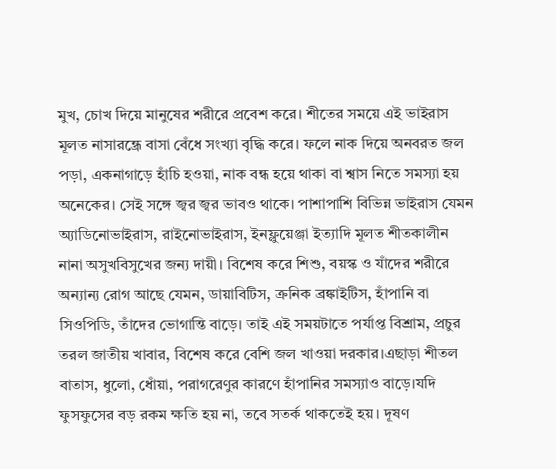মুখ, চোখ দিয়ে মানুষের শরীরে প্রবেশ করে। শীতের সময়ে এই ভাইরাস মূলত নাসারন্ধ্রে বাসা বেঁধে সংখ্যা বৃদ্ধি করে। ফলে নাক দিয়ে অনবরত জল পড়া, একনাগাড়ে হাঁচি হওয়া, নাক বন্ধ হয়ে থাকা বা শ্বাস নিতে সমস্যা হয় অনেকের। সেই সঙ্গে জ্বর জ্বর ভাবও থাকে। পাশাপাশি বিভিন্ন ভাইরাস যেমন অ্যাডিনোভাইরাস, রাইনোভাইরাস, ইনফ্লুয়েঞ্জা ইত্যাদি মূলত শীতকালীন নানা অসুখবিসুখের জন্য দায়ী। বিশেষ করে শিশু, বয়স্ক ও যাঁদের শরীরে অন্যান্য রোগ আছে যেমন, ডায়াবিটিস, ক্রনিক ব্রঙ্কাইটিস, হাঁপানি বা সিওপিডি, তাঁদের ভোগান্তি বাড়ে। তাই এই সময়টাতে পর্যাপ্ত বিশ্রাম, প্রচুর তরল জাতীয় খাবার, বিশেষ করে বেশি জল খাওয়া দরকার।এছাড়া শীতল বাতাস, ধুলো, ধোঁয়া, পরাগরেণুর কারণে হাঁপানির সমস্যাও বাড়ে।যদি ফুসফুসের বড় রকম ক্ষতি হয় না, তবে সতর্ক থাকতেই হয়। দূষণ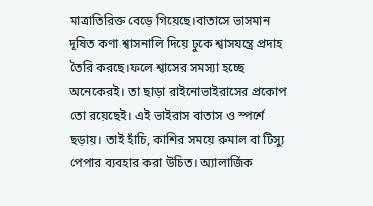মাত্রাতিরিক্ত বেড়ে গিয়েছে।বাতাসে ভাসমান দূষিত কণা শ্বাসনালি দিয়ে ঢুকে শ্বাসযন্ত্রে প্রদাহ তৈরি করছে।ফলে শ্বাসের সমস্যা হচ্ছে অনেকেরই। তা ছাড়া রাইনোভাইরাসের প্রকোপ তো রয়েছেই। এই ভাইরাস বাতাস ও স্পর্শে ছড়ায়। তাই হাঁচি, কাশির সময়ে রুমাল বা টিস্যু পেপার ব্যবহার করা উচিত। অ্যালার্জিক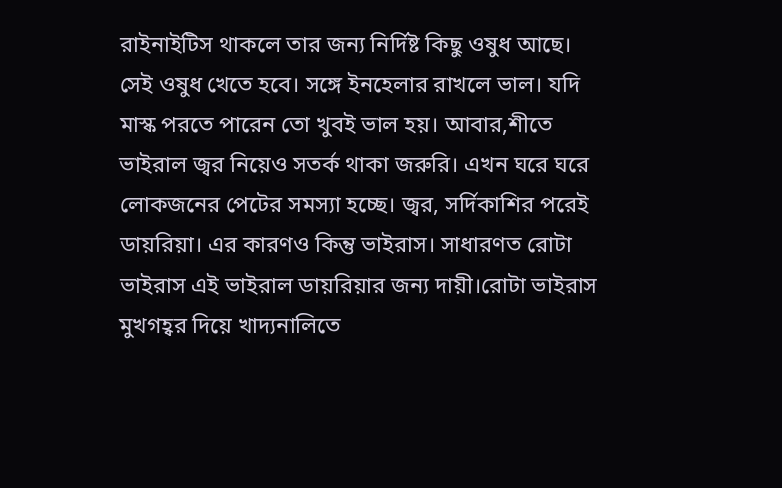রাইনাইটিস থাকলে তার জন্য নির্দিষ্ট কিছু ওষুধ আছে। সেই ওষুধ খেতে হবে। সঙ্গে ইনহেলার রাখলে ভাল। যদি মাস্ক পরতে পারেন তো খুবই ভাল হয়। আবার,শীতে ভাইরাল জ্বর নিয়েও সতর্ক থাকা জরুরি। এখন ঘরে ঘরে লোকজনের পেটের সমস্যা হচ্ছে। জ্বর, সর্দিকাশির পরেই ডায়রিয়া। এর কারণও কিন্তু ভাইরাস। সাধারণত রোটা ভাইরাস এই ভাইরাল ডায়রিয়ার জন্য দায়ী।রোটা ভাইরাস মুখগহ্বর দিয়ে খাদ্যনালিতে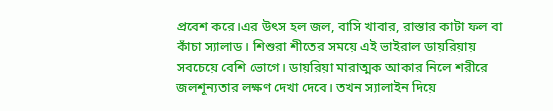প্রবেশ করে।এর উৎস হল জল, বাসি খাবার, রাস্তার কাটা ফল বা কাঁচা স্যালাড। শিশুরা শীতের সময়ে এই ভাইরাল ডায়রিয়ায় সবচেয়ে বেশি ভোগে। ডায়রিয়া মারাত্মক আকার নিলে শরীরে জলশূন্যতার লক্ষণ দেখা দেবে। তখন স্যালাইন দিয়ে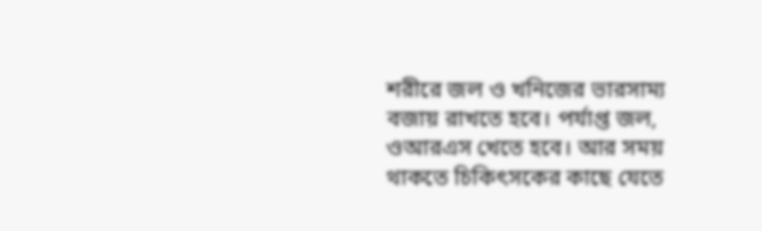শরীরে জল ও খনিজের ভারসাম্য বজায় রাখতে হবে। পর্যাপ্ত জল, ওআরএস খেতে হবে। আর সময় থাকতে চিকিৎসকের কাছে যেতে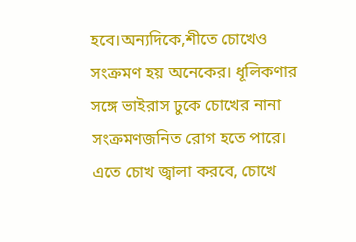হবে।অন্যদিকে,শীতে চোখেও সংক্রমণ হয় অনেকের। ধূলিকণার সঙ্গে ভাইরাস ঢুকে চোখের নানা সংক্রমণজনিত রোগ হতে পারে। এতে চোখ জ্বালা করবে, চোখে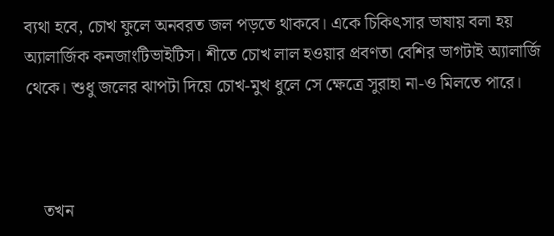ব্যথা হবে, চোখ ফুলে অনবরত জল পড়তে থাকবে। একে চিকিৎসার ভাষায় বলা হয় অ্যালার্জিক কনজাংটিভাইটিস। শীতে চোখ লাল হওয়ার প্রবণতা বেশির ভাগটাই অ্যালার্জি থেকে। শুধু জলের ঝাপটা দিয়ে চোখ-মুখ ধুলে সে ক্ষেত্রে সুরাহা না-ও মিলতে পারে।



    তখন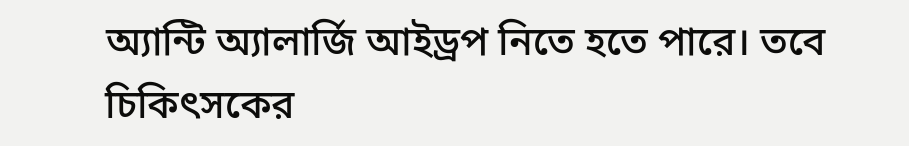অ্যান্টি অ্যালার্জি আইড্রপ নিতে হতে পারে। তবে চিকিৎসকের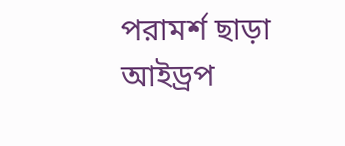পরামর্শ ছাড়া আইড্রপ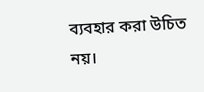ব্যবহার করা উচিত নয়।